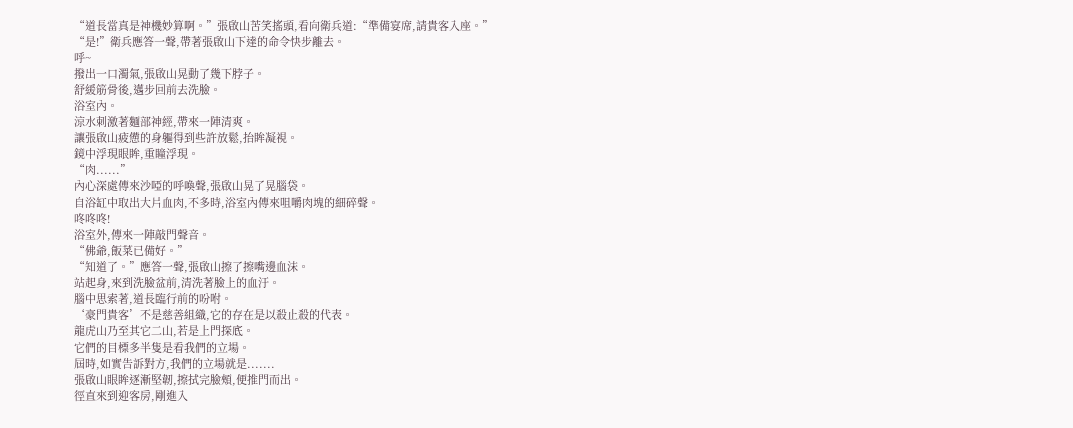“道長當真是神機妙算啊。”張啟山苦笑搖頭,看向衛兵道:“準備宴席,請貴客入座。”
“是!”衛兵應答一聲,帶著張啟山下達的命令快步離去。
呼~
撥出一口濁氣,張啟山晃動了幾下脖子。
舒緩筋骨後,邁步回前去洗臉。
浴室內。
涼水刺激著麵部神經,帶來一陣清爽。
讓張啟山疲憊的身軀得到些許放鬆,抬眸凝視。
鏡中浮現眼眸,重瞳浮現。
“肉......”
內心深處傳來沙啞的呼喚聲,張啟山晃了晃腦袋。
自浴缸中取出大片血肉,不多時,浴室內傳來咀嚼肉塊的細碎聲。
咚咚咚!
浴室外,傳來一陣敲門聲音。
“佛爺,飯菜已備好。”
“知道了。”應答一聲,張啟山擦了擦嘴邊血沫。
站起身,來到洗臉盆前,清洗著臉上的血汙。
腦中思索著,道長臨行前的吩咐。
‘豪門貴客’不是慈善組織,它的存在是以殺止殺的代表。
龍虎山乃至其它二山,若是上門探底。
它們的目標多半隻是看我們的立場。
屆時,如實告訴對方,我們的立場就是.......
張啟山眼眸逐漸堅韌,擦拭完臉頰,便推門而出。
徑直來到迎客房,剛進入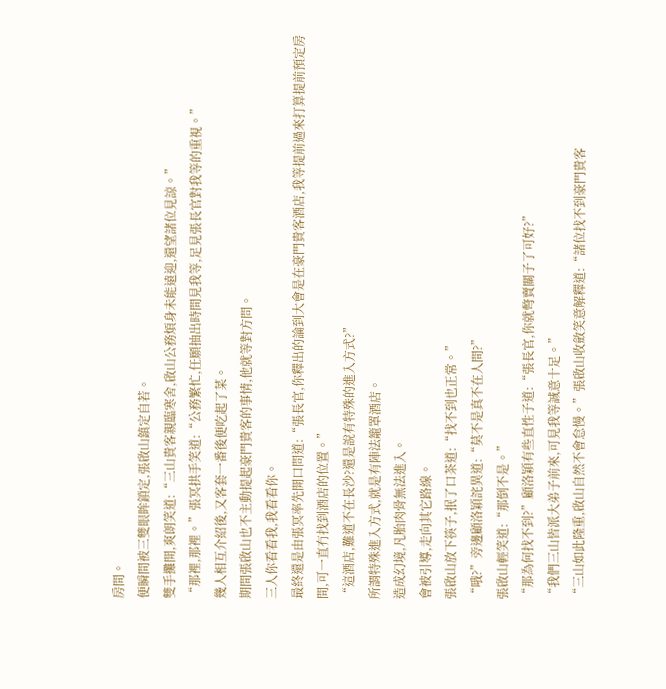房間。
便瞬間被三雙眼眸鎖定,張啟山鎮定自若。
雙手攤開,爽朗笑道:“三山貴客親臨寒舍,啟山公務煩身未能遠迎,還望諸位見諒。”
“那裡,那裡。”張冥拱手笑道:“公務繁忙,任願抽出時間見我等,足見張長官對我等的重視。”
幾人相互介紹後,又客套一番後便吃起了菜。
期間張啟山也不主動提起豪門貴客的事情,他就等對方問。
三人你看看我,我看看你。
最終還是由張冥率先開口問道:“張長官,你釋出的論到大會是在豪門貴客酒店,我等提前過來打算提前預定房間,可一直冇找到酒店的位置。”
“這酒店,難道不在長沙?還是說有特殊的進入方式?”
所謂特殊進入方式,就是有陣法籠罩酒店。
造成幻境,凡胎肉骨無法進入。
會被引導,走向其它路線。
張啟山放下筷子,抿了口茶道:“找不到也正常。”
“哦?”旁邊顧洛穎詫異道:“莫不是真不在人間?”
張啟山輕笑道:“那倒不是。”
“那為何找不到?”顧洛穎有些直性子道:“張長官,你就彆賣關子了可好?”
“我們三山皆派大弟子前來,可見我等誠意十足。”
“三山如此隆重,啟山自然不會怠慢。”張啟山收斂笑意解釋道:“諸位找不到豪門貴客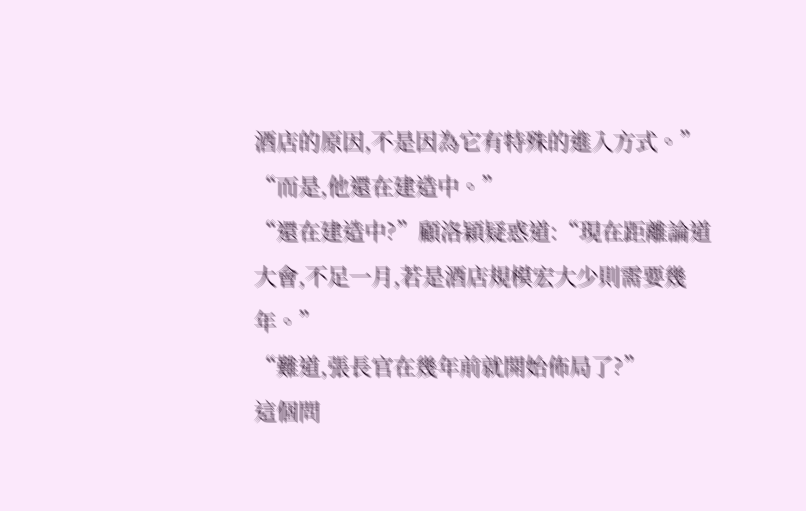酒店的原因,不是因為它有特殊的進入方式。”
“而是,他還在建造中。”
“還在建造中?”顧洛穎疑惑道:“現在距離論道大會,不足一月,若是酒店規模宏大少則需要幾年。”
“難道,張長官在幾年前就開始佈局了?”
這個問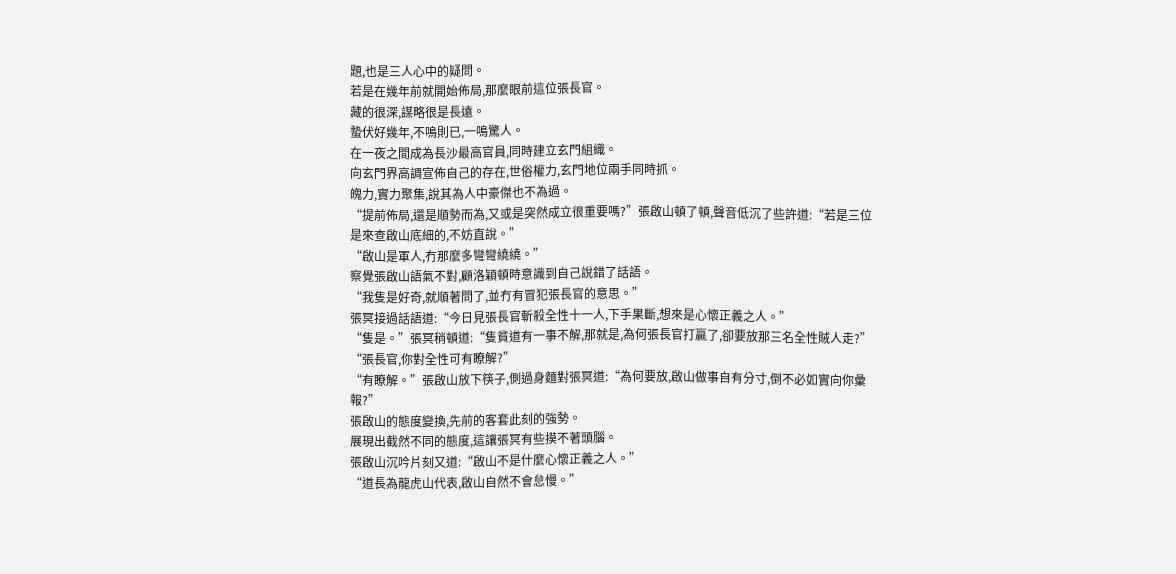題,也是三人心中的疑問。
若是在幾年前就開始佈局,那麼眼前這位張長官。
藏的很深,謀略很是長遠。
蟄伏好幾年,不鳴則已,一鳴驚人。
在一夜之間成為長沙最高官員,同時建立玄門組織。
向玄門界高調宣佈自己的存在,世俗權力,玄門地位兩手同時抓。
魄力,實力聚集,說其為人中豪傑也不為過。
“提前佈局,還是順勢而為,又或是突然成立很重要嗎?”張啟山頓了頓,聲音低沉了些許道:“若是三位是來查啟山底細的,不妨直說。”
“啟山是軍人,冇那麼多彎彎繞繞。”
察覺張啟山語氣不對,顧洛穎頓時意識到自己說錯了話語。
“我隻是好奇,就順著問了,並冇有冒犯張長官的意思。”
張冥接過話語道:“今日見張長官斬殺全性十一人,下手果斷,想來是心懷正義之人。”
“隻是。”張冥稍頓道:“隻貧道有一事不解,那就是,為何張長官打贏了,卻要放那三名全性賊人走?”
“張長官,你對全性可有瞭解?”
“有瞭解。”張啟山放下筷子,側過身麵對張冥道:“為何要放,啟山做事自有分寸,倒不必如實向你彙報?”
張啟山的態度變換,先前的客套此刻的強勢。
展現出截然不同的態度,這讓張冥有些摸不著頭腦。
張啟山沉吟片刻又道:“啟山不是什麼心懷正義之人。”
“道長為龍虎山代表,啟山自然不會怠慢。”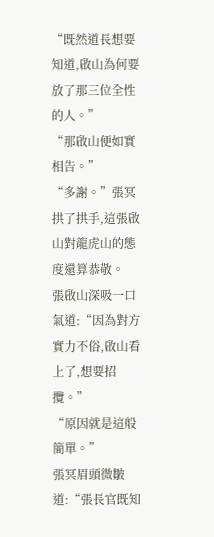“既然道長想要知道,啟山為何要放了那三位全性的人。”
“那啟山便如實相告。”
“多謝。”張冥拱了拱手,這張啟山對龍虎山的態度還算恭敬。
張啟山深吸一口氣道:“因為對方實力不俗,啟山看上了,想要招攬。”
“原因就是這般簡單。”
張冥眉頭微皺道:“張長官既知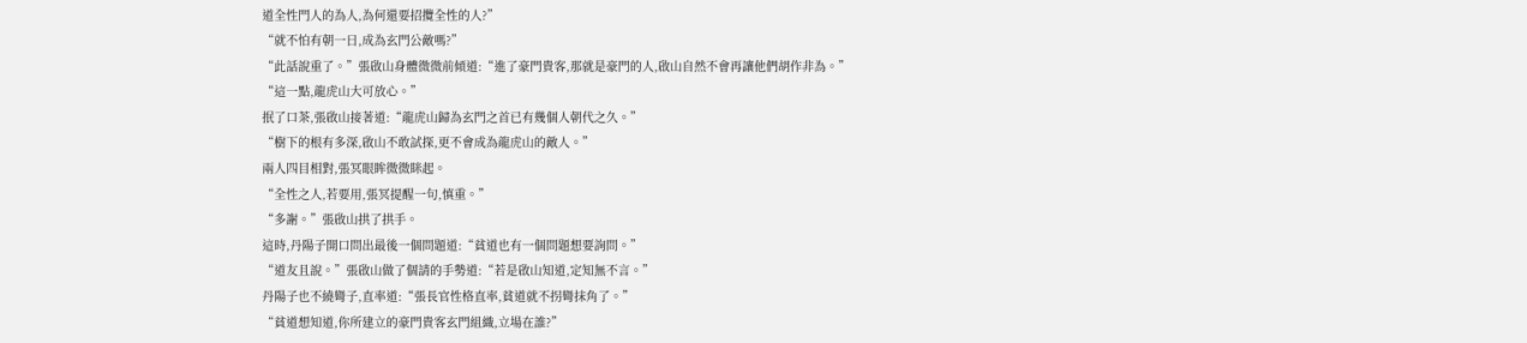道全性門人的為人,為何還要招攬全性的人?”
“就不怕有朝一日,成為玄門公敵嗎?”
“此話說重了。”張啟山身體微微前傾道:“進了豪門貴客,那就是豪門的人,啟山自然不會再讓他們胡作非為。”
“這一點,龍虎山大可放心。”
抿了口茶,張啟山接著道:“龍虎山歸為玄門之首已有幾個人朝代之久。”
“樹下的根有多深,啟山不敢試探,更不會成為龍虎山的敵人。”
兩人四目相對,張冥眼眸微微眯起。
“全性之人,若要用,張冥提醒一句,慎重。”
“多謝。”張啟山拱了拱手。
這時,丹陽子開口問出最後一個問題道:“貧道也有一個問題想要詢問。”
“道友且說。”張啟山做了個請的手勢道:“若是啟山知道,定知無不言。”
丹陽子也不繞彎子,直率道:“張長官性格直率,貧道就不拐彎抹角了。”
“貧道想知道,你所建立的豪門貴客玄門組織,立場在誰?”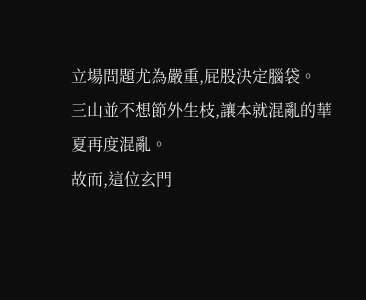立場問題尤為嚴重,屁股決定腦袋。
三山並不想節外生枝,讓本就混亂的華夏再度混亂。
故而,這位玄門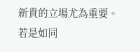新貴的立場尤為重要。
若是如同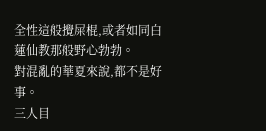全性這般攪屎棍,或者如同白蓮仙教那般野心勃勃。
對混亂的華夏來說,都不是好事。
三人目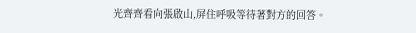光齊齊看向張啟山,屏住呼吸等待著對方的回答。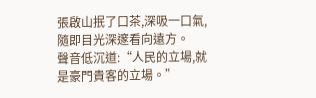張啟山抿了口茶,深吸一口氣,隨即目光深邃看向遠方。
聲音低沉道:“人民的立場,就是豪門貴客的立場。”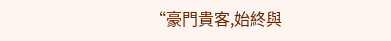“豪門貴客,始終與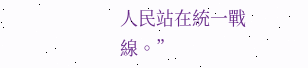人民站在統一戰線。”